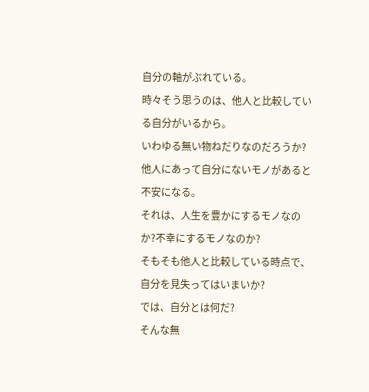自分の軸がぶれている。
時々そう思うのは、他人と比較している自分がいるから。
いわゆる無い物ねだりなのだろうか?
他人にあって自分にないモノがあると不安になる。
それは、人生を豊かにするモノなのか?不幸にするモノなのか?
そもそも他人と比較している時点で、自分を見失ってはいまいか?
では、自分とは何だ?
そんな無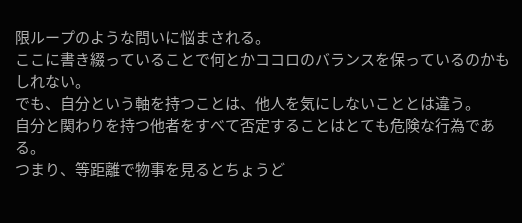限ループのような問いに悩まされる。
ここに書き綴っていることで何とかココロのバランスを保っているのかもしれない。
でも、自分という軸を持つことは、他人を気にしないこととは違う。
自分と関わりを持つ他者をすべて否定することはとても危険な行為である。
つまり、等距離で物事を見るとちょうど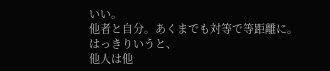いい。
他者と自分。あくまでも対等で等距離に。
はっきりいうと、
他人は他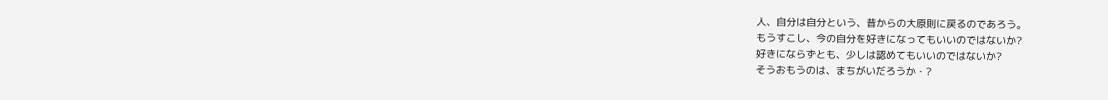人、自分は自分という、昔からの大原則に戻るのであろう。
もうすこし、今の自分を好きになってもいいのではないか?
好きにならずとも、少しは認めてもいいのではないか?
そうおもうのは、まちがいだろうか・?